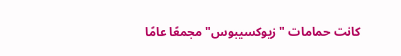كانت حمامات "زيوكسيبوس" مجمعًا عامًا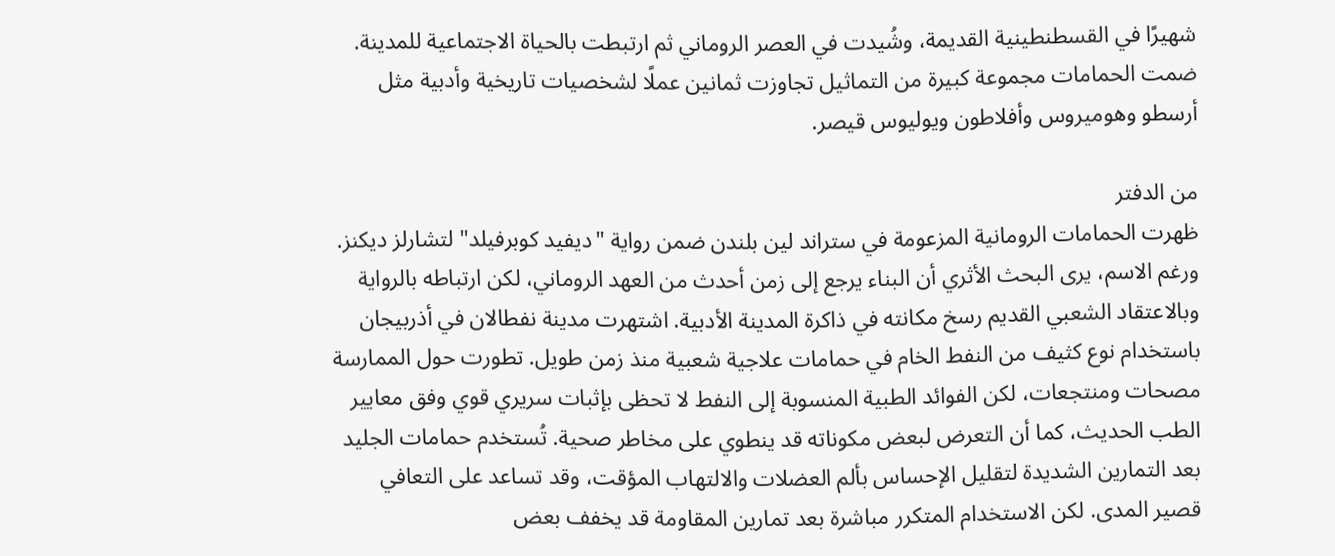شهيرًا في القسطنطينية القديمة، وشُيدت في العصر الروماني ثم ارتبطت بالحياة الاجتماعية للمدينة. ضمت الحمامات مجموعة كبيرة من التماثيل تجاوزت ثمانين عملًا لشخصيات تاريخية وأدبية مثل أرسطو وهوميروس وأفلاطون ويوليوس قيصر.

من الدفتر
ظهرت الحمامات الرومانية المزعومة في ستراند لين بلندن ضمن رواية "ديفيد كوبرفيلد" لتشارلز ديكنز. ورغم الاسم، يرى البحث الأثري أن البناء يرجع إلى زمن أحدث من العهد الروماني، لكن ارتباطه بالرواية وبالاعتقاد الشعبي القديم رسخ مكانته في ذاكرة المدينة الأدبية. اشتهرت مدينة نفطالان في أذربيجان باستخدام نوع كثيف من النفط الخام في حمامات علاجية شعبية منذ زمن طويل. تطورت حول الممارسة مصحات ومنتجعات، لكن الفوائد الطبية المنسوبة إلى النفط لا تحظى بإثبات سريري قوي وفق معايير الطب الحديث، كما أن التعرض لبعض مكوناته قد ينطوي على مخاطر صحية. تُستخدم حمامات الجليد بعد التمارين الشديدة لتقليل الإحساس بألم العضلات والالتهاب المؤقت، وقد تساعد على التعافي قصير المدى. لكن الاستخدام المتكرر مباشرة بعد تمارين المقاومة قد يخفف بعض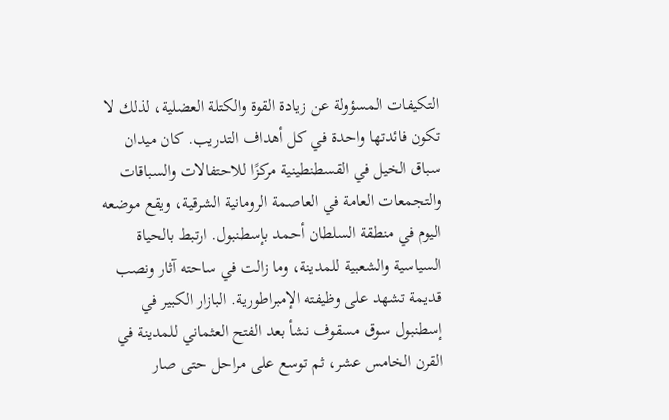التكيفات المسؤولة عن زيادة القوة والكتلة العضلية، لذلك لا تكون فائدتها واحدة في كل أهداف التدريب. كان ميدان سباق الخيل في القسطنطينية مركزًا للاحتفالات والسباقات والتجمعات العامة في العاصمة الرومانية الشرقية، ويقع موضعه اليوم في منطقة السلطان أحمد بإسطنبول. ارتبط بالحياة السياسية والشعبية للمدينة، وما زالت في ساحته آثار ونصب قديمة تشهد على وظيفته الإمبراطورية. البازار الكبير في إسطنبول سوق مسقوف نشأ بعد الفتح العثماني للمدينة في القرن الخامس عشر، ثم توسع على مراحل حتى صار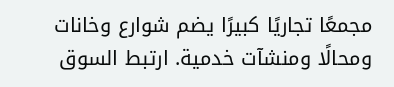مجمعًا تجاريًا كبيرًا يضم شوارع وخانات ومحالًا ومنشآت خدمية. ارتبط السوق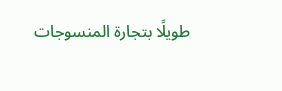طويلًا بتجارة المنسوجات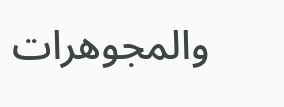والمجوهرات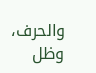والحرف، وظل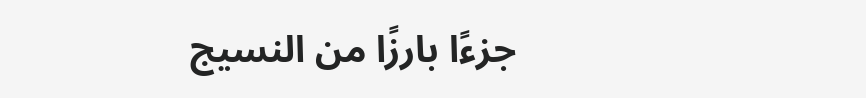جزءًا بارزًا من النسيج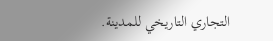التجاري التاريخي للمدينة.